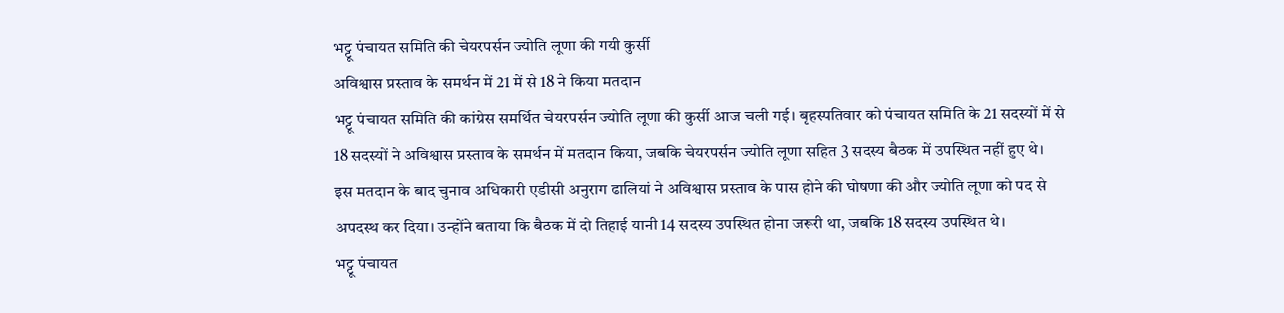भट्टू पंचायत समिति की चेयरपर्सन ज्योति लूणा की गयी कुर्सी
अविश्वास प्रस्ताव के समर्थन में 21 में से 18 ने किया मतदान
भट्टू पंचायत समिति की कांग्रेस समर्थित चेयरपर्सन ज्योति लूणा की कुर्सी आज चली गई। बृहस्पतिवार को पंचायत समिति के 21 सदस्यों में से 18 सदस्यों ने अविश्वास प्रस्ताव के समर्थन में मतदान किया, जबकि चेयरपर्सन ज्योति लूणा सहित 3 सदस्य बैठक में उपस्थित नहीं हुए थे।
इस मतदान के बाद चुनाव अधिकारी एडीसी अनुराग ढालियां ने अविश्वास प्रस्ताव के पास होने की घोषणा की और ज्योति लूणा को पद से अपदस्थ कर दिया। उन्होंने बताया कि बैठक में दो तिहाई यानी 14 सदस्य उपस्थित होना जरूरी था, जबकि 18 सदस्य उपस्थित थे।
भट्टू पंचायत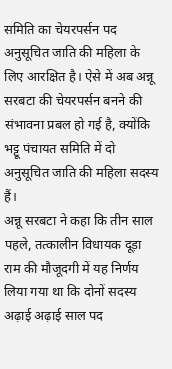समिति का चेयरपर्सन पद अनुसूचित जाति की महिला के लिए आरक्षित है। ऐसे में अब अन्नू सरबटा की चेयरपर्सन बनने की संभावना प्रबल हो गई है, क्योंकि भट्टू पंचायत समिति में दो अनुसूचित जाति की महिला सदस्य हैं।
अन्नू सरबटा ने कहा कि तीन साल पहले, तत्कालीन विधायक दूड़ा राम की मौजूदगी में यह निर्णय लिया गया था कि दोनों सदस्य अढ़ाई अढ़ाई साल पद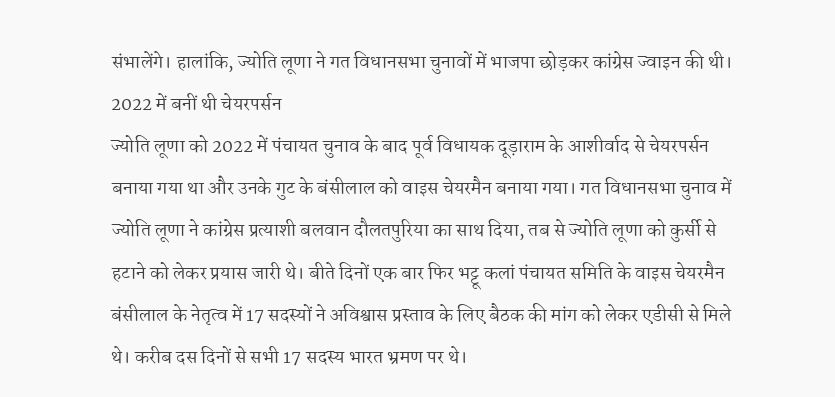संभालेंगे। हालांकि, ज्योति लूणा ने गत विधानसभा चुनावों में भाजपा छोड़कर कांग्रेस ज्वाइन की थी।
2022 में बनीं थी चेयरपर्सन
ज्योति लूणा को 2022 में पंचायत चुनाव के बाद पूर्व विधायक दूड़ाराम के आशीर्वाद से चेयरपर्सन बनाया गया था और उनके गुट के बंसीलाल को वाइस चेयरमैन बनाया गया। गत विधानसभा चुनाव में ज्योति लूणा ने कांग्रेस प्रत्याशी बलवान दौलतपुरिया का साथ दिया, तब से ज्योति लूणा को कुर्सी से हटाने को लेकर प्रयास जारी थे। बीते दिनों एक बार फिर भट्टू कलां पंचायत समिति के वाइस चेयरमैन बंसीलाल के नेतृत्व में 17 सदस्यों ने अविश्वास प्रस्ताव के लिए बैठक की मांग को लेकर एडीसी से मिले थे। करीब दस दिनों से सभी 17 सदस्य भारत भ्रमण पर थे।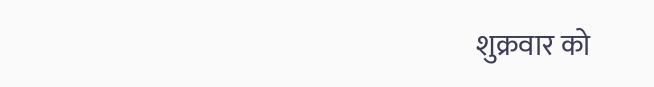शुक्रवार को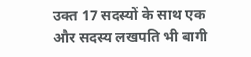उक्त 17 सदस्यों के साथ एक और सदस्य लखपति भी बागी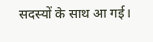सदस्यों के साथ आ गई।